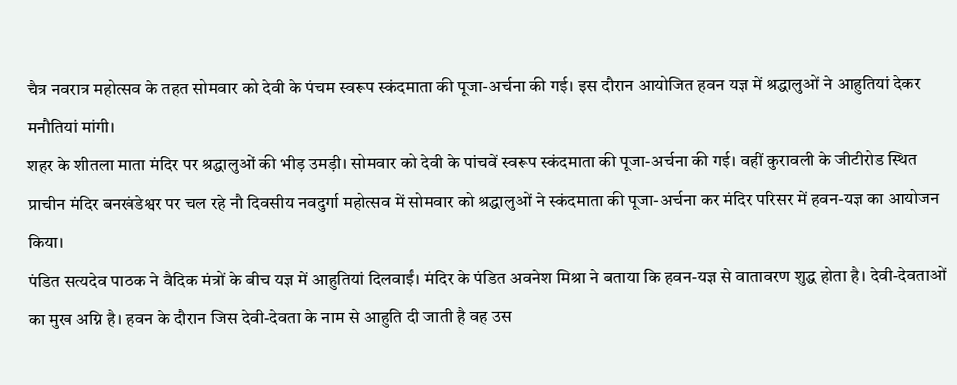चैत्र नवरात्र महोत्सव के तहत सोमवार को देवी के पंचम स्वरूप स्कंदमाता की पूजा-अर्चना की गई। इस दौरान आयोजित हवन यज्ञ में श्रद्धालुओं ने आहुतियां देकर मनौतियां मांगी।
शहर के शीतला माता मंदिर पर श्रद्धालुओं की भीड़ उमड़ी। सोमवार को देवी के पांचवें स्वरूप स्कंदमाता की पूजा-अर्चना की गई। वहीं कुरावली के जीटीरोड स्थित प्राचीन मंदिर बनखंडेश्वर पर चल रहे नौ दिवसीय नवदुर्गा महोत्सव में सोमवार को श्रद्धालुओं ने स्कंदमाता की पूजा-अर्चना कर मंदिर परिसर में हवन-यज्ञ का आयोजन किया।
पंडित सत्यदेव पाठक ने वैदिक मंत्रों के बीच यज्ञ में आहुतियां दिलवाईं। मंदिर के पंडित अवनेश मिश्रा ने बताया कि हवन-यज्ञ से वातावरण शुद्ध होता है। देवी-देवताओं का मुख अग्नि है। हवन के दौरान जिस देवी-देवता के नाम से आहुति दी जाती है वह उस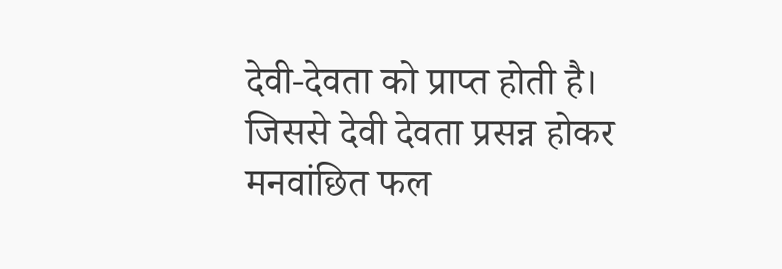देवी-देवता को प्राप्त होती है। जिससे देवी देवता प्रसन्न होकर मनवांछित फल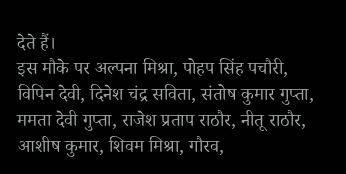देते हैं।
इस मौके पर अल्पना मिश्रा, पोहप सिंह पचौरी, विपिन देवी, दिनेश चंद्र सविता, संतोष कुमार गुप्ता, ममता देवी गुप्ता, राजेश प्रताप राठौर, नीतू राठौर, आशीष कुमार, शिवम मिश्रा, गौरव,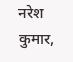नरेश कुमार,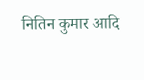नितिन कुमार आदि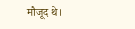मौजूद थे।